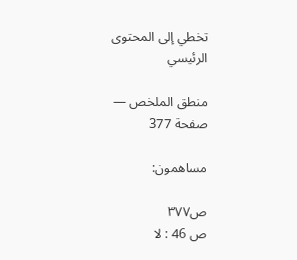تخطي إلى المحتوى الرئيسي

منطق الملخص — صفحة 377

مساهمون:

ص٣٧٧
ص 46 : لا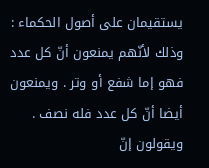يستقيمان على أصول الحكماء : وذلك لأنّهم يمنعون أنّ كل عدد فهو إما شفع أو وتر . ويمنعون أيضا أنّ كل عدد فله نصف . ويقولون إنّ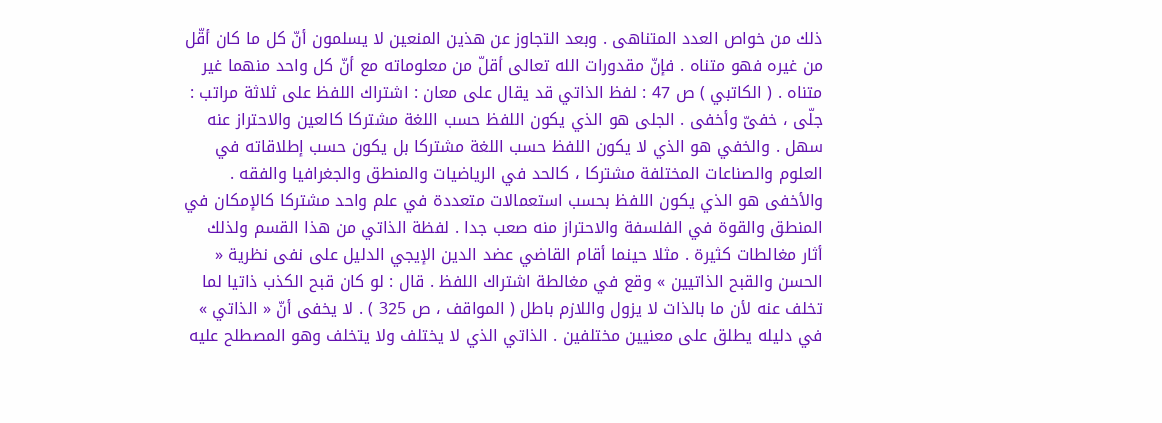ذلك من خواص العدد المتناهى . وبعد التجاوز عن هذين المنعين لا يسلمون أنّ كل ما كان أقّل من غيره فهو متناه . فإنّ مقدورات الله تعالى أقلّ من معلوماته مع أنّ كل واحد منهما غير متناه . ( الكاتبي ) ص 47 : لفظ الذاتي قد يقال على معان : اشتراك اللفظ على ثلاثة مراتب : جلّى ، خفىّ وأخفى . الجلى هو الذي يكون اللفظ حسب اللغة مشتركا كالعين والاحتراز عنه سهل . والخفي هو الذي لا يكون اللفظ حسب اللغة مشتركا بل يكون حسب إطلاقاته في العلوم والصناعات المختلفة مشتركا ، كالحد في الرياضيات والمنطق والجغرافيا والفقه . والأخفى هو الذي يكون اللفظ بحسب استعمالات متعددة في علم واحد مشتركا كالإمكان في المنطق والقوة في الفلسفة والاحتراز منه صعب جدا . لفظة الذاتي من هذا القسم ولذلك أثار مغالطات كثيرة . مثلا حينما أقام القاضي عضد الدين الإيجي الدليل على نفى نظرية « الحسن والقبح الذاتيين » وقع في مغالطة اشتراك اللفظ . قال : لو كان قبح الكذب ذاتيا لما تخلف عنه لأن ما بالذات لا يزول واللازم باطل ( المواقف ، ص 325 ) . لا يخفى أنّ « الذاتي » في دليله يطلق على معنيين مختلفين . الذاتي الذي لا يختلف ولا يتخلف وهو المصطلح عليه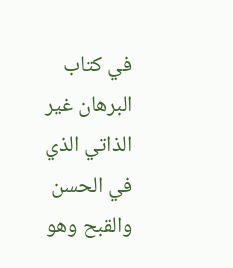في كتاب البرهان غير الذاتي الذي في الحسن والقبح وهو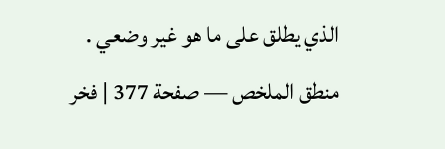الذي يطلق على ما هو غير وضعي .
منطق الملخص — صفحة 377 | فخر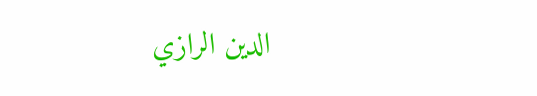الدين الرازي